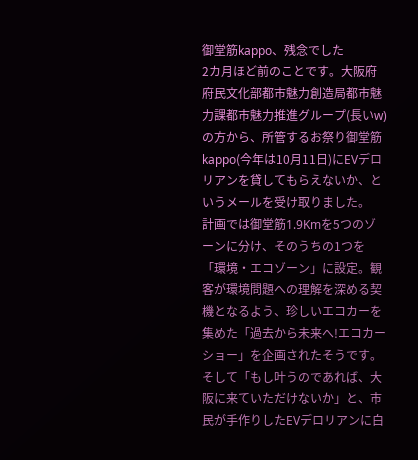御堂筋kappo、残念でした
2カ月ほど前のことです。大阪府府民文化部都市魅力創造局都市魅力課都市魅力推進グループ(長いw)の方から、所管するお祭り御堂筋kappo(今年は10月11日)にEVデロリアンを貸してもらえないか、というメールを受け取りました。
計画では御堂筋1.9Kmを5つのゾーンに分け、そのうちの1つを「環境・エコゾーン」に設定。観客が環境問題への理解を深める契機となるよう、珍しいエコカーを集めた「過去から未来へ!エコカーショー」を企画されたそうです。そして「もし叶うのであれば、大阪に来ていただけないか」と、市民が手作りしたEVデロリアンに白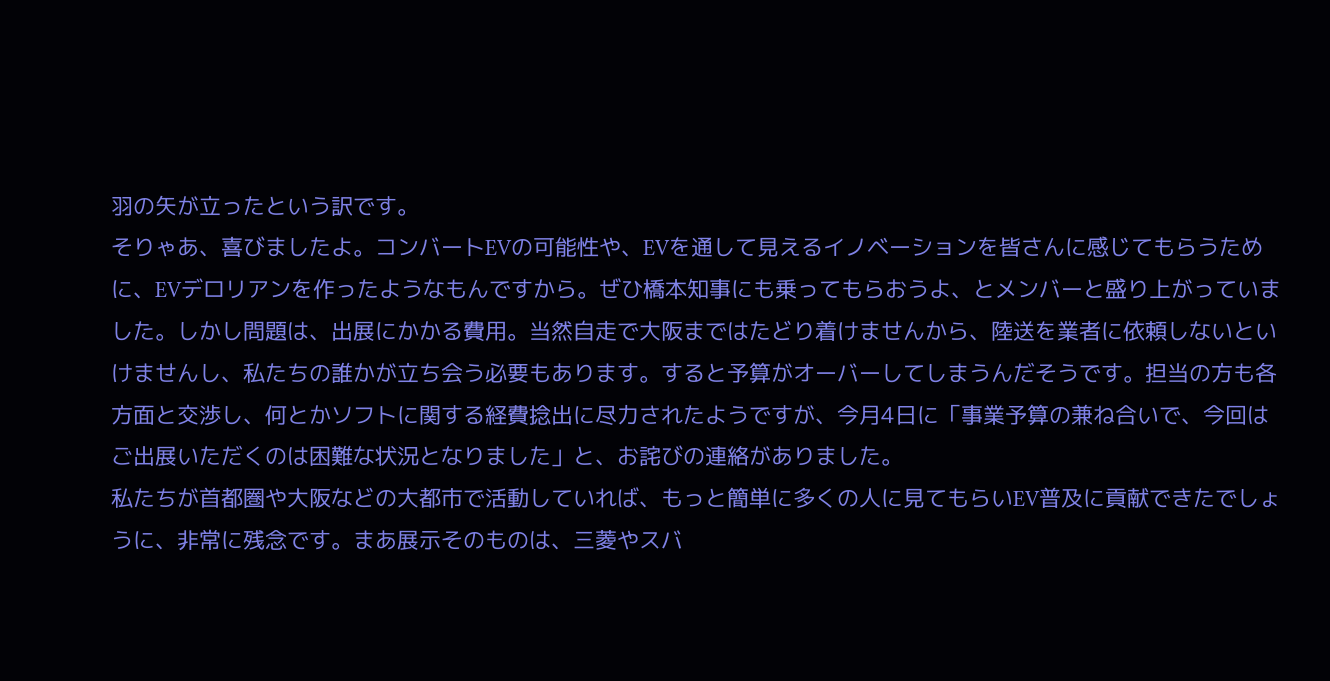羽の矢が立ったという訳です。
そりゃあ、喜びましたよ。コンバートEVの可能性や、EVを通して見えるイノベーションを皆さんに感じてもらうために、EVデロリアンを作ったようなもんですから。ぜひ橋本知事にも乗ってもらおうよ、とメンバーと盛り上がっていました。しかし問題は、出展にかかる費用。当然自走で大阪まではたどり着けませんから、陸送を業者に依頼しないといけませんし、私たちの誰かが立ち会う必要もあります。すると予算がオーバーしてしまうんだそうです。担当の方も各方面と交渉し、何とかソフトに関する経費捻出に尽力されたようですが、今月4日に「事業予算の兼ね合いで、今回はご出展いただくのは困難な状況となりました」と、お詫びの連絡がありました。
私たちが首都圏や大阪などの大都市で活動していれば、もっと簡単に多くの人に見てもらいEV普及に貢献できたでしょうに、非常に残念です。まあ展示そのものは、三菱やスバ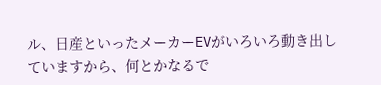ル、日産といったメーカーEVがいろいろ動き出していますから、何とかなるで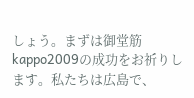しょう。まずは御堂筋kappo2009の成功をお祈りします。私たちは広島で、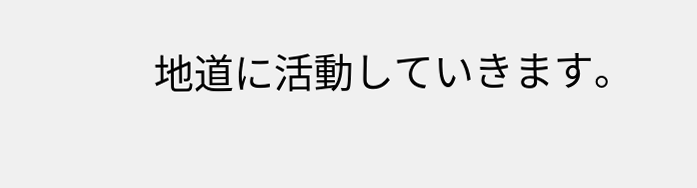地道に活動していきます。